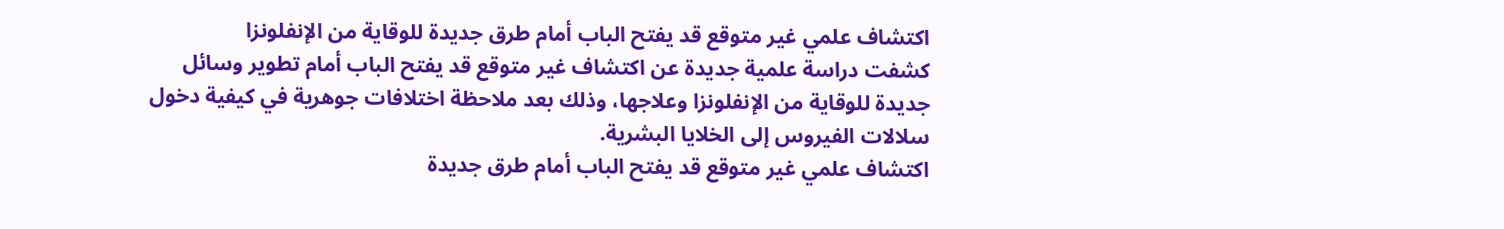اكتشاف علمي غير متوقع قد يفتح الباب أمام طرق جديدة للوقاية من الإنفلونزا
كشفت دراسة علمية جديدة عن اكتشاف غير متوقع قد يفتح الباب أمام تطوير وسائل جديدة للوقاية من الإنفلونزا وعلاجها، وذلك بعد ملاحظة اختلافات جوهرية في كيفية دخول سلالات الفيروس إلى الخلايا البشرية.
اكتشاف علمي غير متوقع قد يفتح الباب أمام طرق جديدة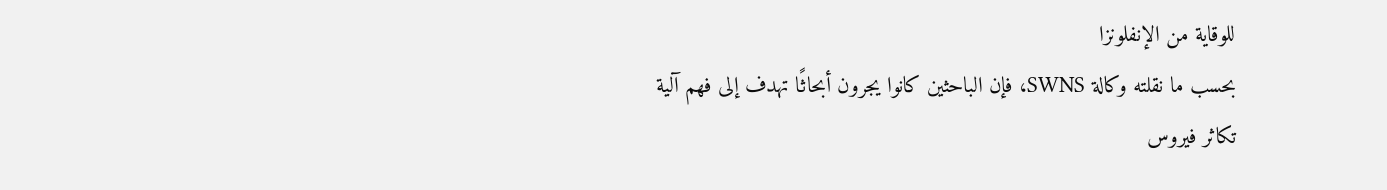للوقاية من الإنفلونزا
بحسب ما نقلته وكالة SWNS، فإن الباحثين كانوا يجرون أبحاثًا تهدف إلى فهم آلية تكاثر فيروس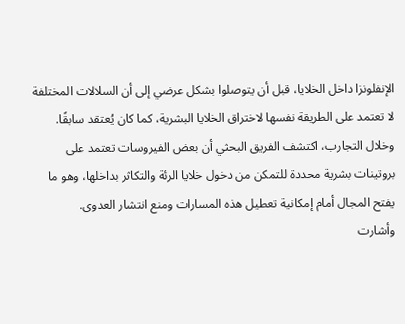الإنفلونزا داخل الخلايا، قبل أن يتوصلوا بشكل عرضي إلى أن السلالات المختلفة لا تعتمد على الطريقة نفسها لاختراق الخلايا البشرية، كما كان يُعتقد سابقًا.
وخلال التجارب، اكتشف الفريق البحثي أن بعض الفيروسات تعتمد على بروتينات بشرية محددة للتمكن من دخول خلايا الرئة والتكاثر بداخلها، وهو ما يفتح المجال أمام إمكانية تعطيل هذه المسارات ومنع انتشار العدوى.
وأشارت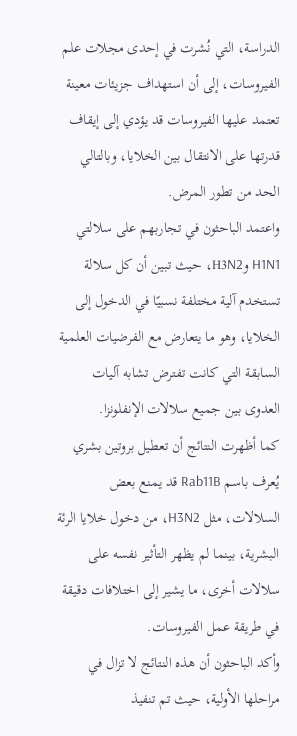الدراسة، التي نُشرت في إحدى مجلات علم الفيروسات، إلى أن استهداف جزيئات معينة تعتمد عليها الفيروسات قد يؤدي إلى إيقاف قدرتها على الانتقال بين الخلايا، وبالتالي الحد من تطور المرض.
واعتمد الباحثون في تجاربهم على سلالتي H1N1 وH3N2، حيث تبين أن كل سلالة تستخدم آلية مختلفة نسبيًا في الدخول إلى الخلايا، وهو ما يتعارض مع الفرضيات العلمية السابقة التي كانت تفترض تشابه آليات العدوى بين جميع سلالات الإنفلونزا.
كما أظهرت النتائج أن تعطيل بروتين بشري يُعرف باسم Rab11B قد يمنع بعض السلالات، مثل H3N2، من دخول خلايا الرئة البشرية، بينما لم يظهر التأثير نفسه على سلالات أخرى، ما يشير إلى اختلافات دقيقة في طريقة عمل الفيروسات.
وأكد الباحثون أن هذه النتائج لا تزال في مراحلها الأولية، حيث تم تنفيذ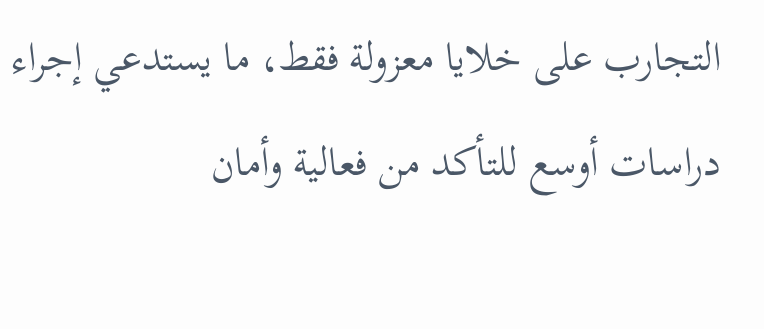التجارب على خلايا معزولة فقط، ما يستدعي إجراء دراسات أوسع للتأكد من فعالية وأمان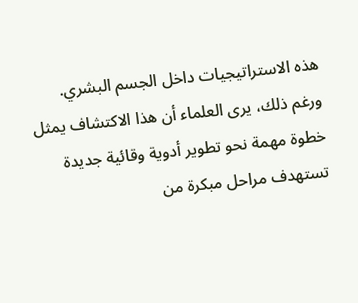هذه الاستراتيجيات داخل الجسم البشري.
ورغم ذلك، يرى العلماء أن هذا الاكتشاف يمثل خطوة مهمة نحو تطوير أدوية وقائية جديدة تستهدف مراحل مبكرة من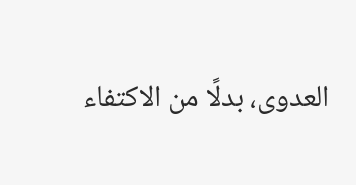العدوى، بدلًا من الاكتفاء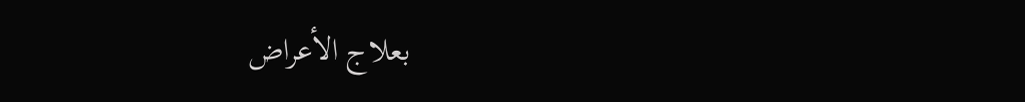بعلاج الأعراض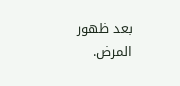بعد ظهور المرض.